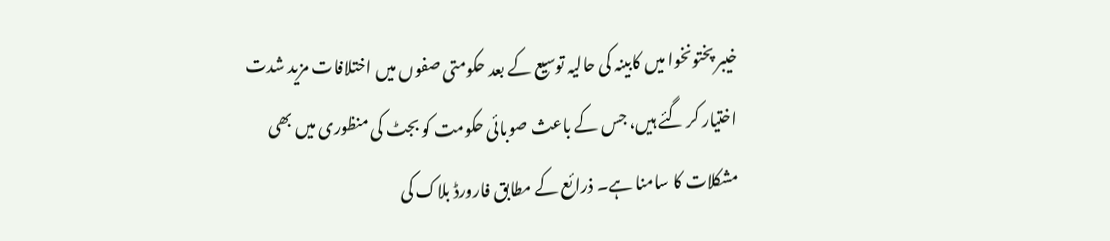خیبر پختونخوا میں کابینہ کی حالیہ توسیع کے بعد حکومتی صفوں میں اختلافات مزید شدت اختیار کر گئے ہیں، جس کے باعث صوبائی حکومت کو بجٹ کی منظوری میں بھی مشکلات کا سامنا ہے۔ ذرائع کے مطابق فارورڈ بلاک کی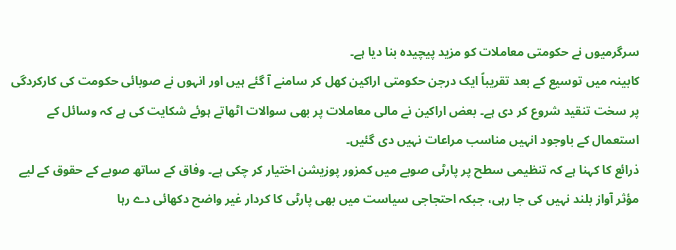سرگرمیوں نے حکومتی معاملات کو مزید پیچیدہ بنا دیا ہے۔
کابینہ میں توسیع کے بعد تقریباً ایک درجن حکومتی اراکین کھل کر سامنے آ گئے ہیں اور انہوں نے صوبائی حکومت کی کارکردگی پر سخت تنقید شروع کر دی ہے۔ بعض اراکین نے مالی معاملات پر بھی سوالات اٹھاتے ہوئے شکایت کی ہے کہ وسائل کے استعمال کے باوجود انہیں مناسب مراعات نہیں دی گئیں۔
ذرائع کا کہنا ہے کہ تنظیمی سطح پر پارٹی صوبے میں کمزور پوزیشن اختیار کر چکی ہے۔ وفاق کے ساتھ صوبے کے حقوق کے لیے مؤثر آواز بلند نہیں کی جا رہی، جبکہ احتجاجی سیاست میں بھی پارٹی کا کردار غیر واضح دکھائی دے رہا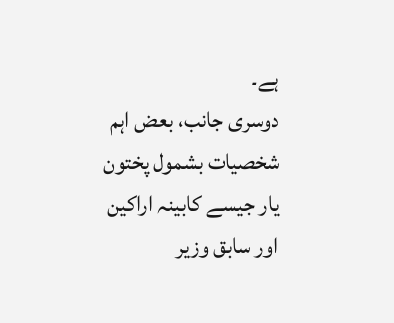ہے۔
دوسری جانب، بعض اہم شخصیات بشمول پختون یار جیسے کابینہ اراکین اور سابق وزیر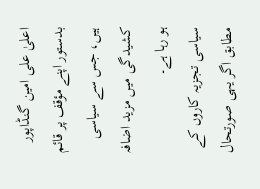اعلیٰ علی امین گنڈاپور بدستور اپنے مؤقف پر قائم ہیں، جس سے سیاسی کشیدگی میں مزید اضافہ ہو رہا ہے۔
سیاسی تجزیہ کاروں کے مطابق اگر یہی صورتحال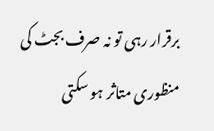برقرار رہی تو نہ صرف بجٹ کی منظوری متاثر ہو سکتی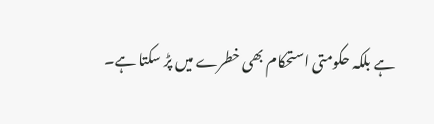ہے بلکہ حکومتی استحکام بھی خطرے میں پڑ سکتا ہے۔